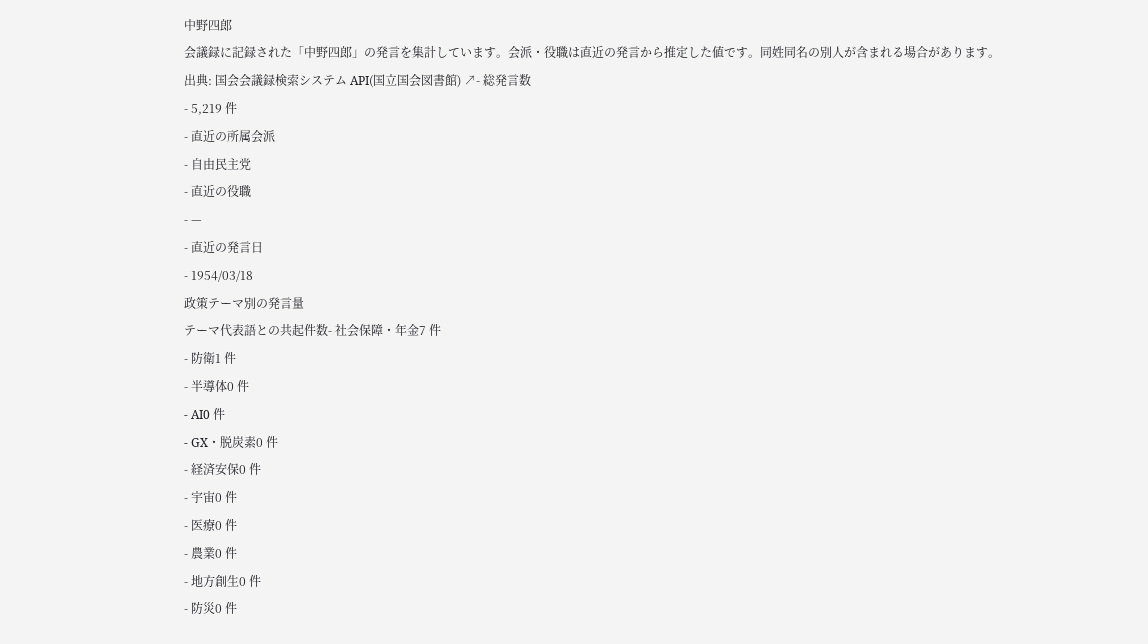中野四郎
会議録に記録された「中野四郎」の発言を集計しています。会派・役職は直近の発言から推定した値です。同姓同名の別人が含まれる場合があります。
出典: 国会会議録検索システム API(国立国会図書館) ↗- 総発言数
- 5,219 件
- 直近の所属会派
- 自由民主党
- 直近の役職
- —
- 直近の発言日
- 1954/03/18
政策テーマ別の発言量
テーマ代表語との共起件数- 社会保障・年金7 件
- 防衛1 件
- 半導体0 件
- AI0 件
- GX・脱炭素0 件
- 経済安保0 件
- 宇宙0 件
- 医療0 件
- 農業0 件
- 地方創生0 件
- 防災0 件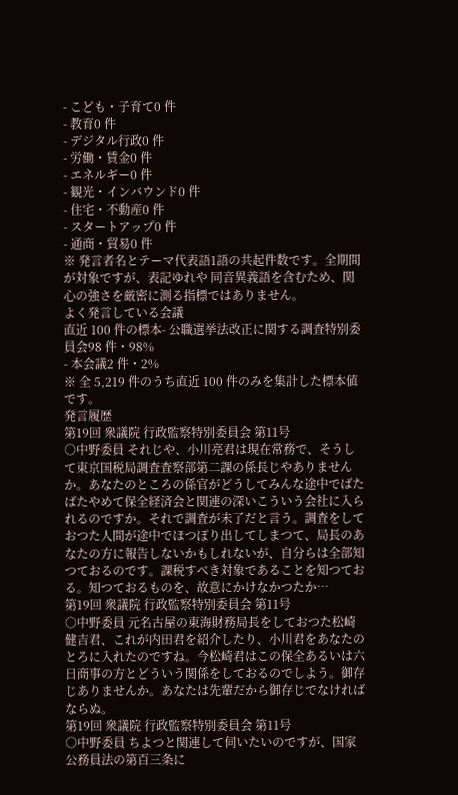- こども・子育て0 件
- 教育0 件
- デジタル行政0 件
- 労働・賃金0 件
- エネルギー0 件
- 観光・インバウンド0 件
- 住宅・不動産0 件
- スタートアップ0 件
- 通商・貿易0 件
※ 発言者名とテーマ代表語1語の共起件数です。全期間が対象ですが、表記ゆれや 同音異義語を含むため、関心の強さを厳密に測る指標ではありません。
よく発言している会議
直近 100 件の標本- 公職選挙法改正に関する調査特別委員会98 件・98%
- 本会議2 件・2%
※ 全 5,219 件のうち直近 100 件のみを集計した標本値です。
発言履歴
第19回 衆議院 行政監察特別委員会 第11号
○中野委員 それじや、小川亮君は現在常務で、そうして東京国税局調査査察部第二課の係長じやありませんか。あなたのところの係官がどうしてみんな途中でばたばたやめて保全経済会と関連の深いこういう会社に入られるのですか。それで調査が未了だと言う。調査をしておつた人間が途中でほつぽり出してしまつて、局長のあなたの方に報告しないかもしれないが、自分らは全部知つておるのです。課税すべき対象であることを知つておる。知つておるものを、故意にかけなかつたか…
第19回 衆議院 行政監察特別委員会 第11号
○中野委員 元名古屋の東海財務局長をしておつた松崎健吉君、これが内田君を紹介したり、小川君をあなたのとろに入れたのですね。今松崎君はこの保全あるいは六日商事の方とどういう関係をしておるのでしよう。御存じありませんか。あなたは先輩だから御存じでなければならぬ。
第19回 衆議院 行政監察特別委員会 第11号
○中野委員 ちよつと関連して伺いたいのですが、国家公務員法の第百三条に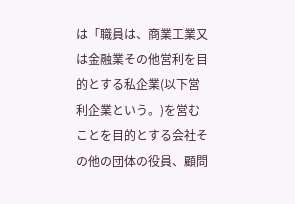は「職員は、商業工業又は金融業その他営利を目的とする私企業(以下営利企業という。)を営むことを目的とする会社その他の団体の役員、顧問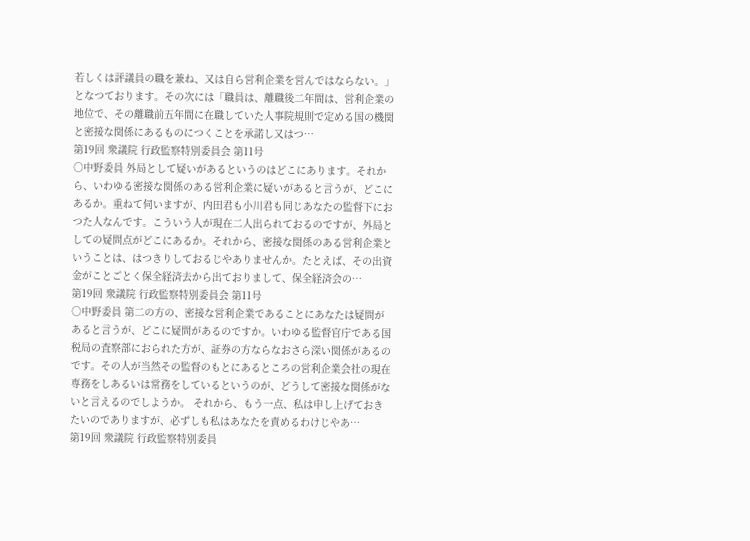若しくは評議員の職を兼ね、又は自ら営利企業を営んではならない。」となつております。その次には「職員は、離職後二年間は、営利企業の地位で、その離職前五年間に在職していた人事院規則で定める国の機関と密接な関係にあるものにつくことを承諾し又はつ…
第19回 衆議院 行政監察特別委員会 第11号
○中野委員 外局として疑いがあるというのはどこにあります。それから、いわゆる密接な関係のある営利企業に疑いがあると言うが、どこにあるか。重ねて伺いますが、内田君も小川君も同じあなたの監督下におつた人なんです。こういう人が現在二人出られておるのですが、外局としての疑問点がどこにあるか。それから、密接な関係のある営利企業ということは、はつきりしておるじやありませんか。たとえば、その出資金がことごとく保全経済去から出ておりまして、保全経済会の…
第19回 衆議院 行政監察特別委員会 第11号
○中野委員 第二の方の、密接な営利企業であることにあなたは疑問があると言うが、どこに疑問があるのですか。いわゆる監督官庁である国税局の査察部におられた方が、証券の方ならなおさら深い関係があるのです。その人が当然その監督のもとにあるところの営利企業会社の現在専務をしあるいは常務をしているというのが、どうして密接な関係がないと言えるのでしようか。 それから、もう一点、私は申し上げておきたいのでありますが、必ずしも私はあなたを責めるわけじやあ…
第19回 衆議院 行政監察特別委員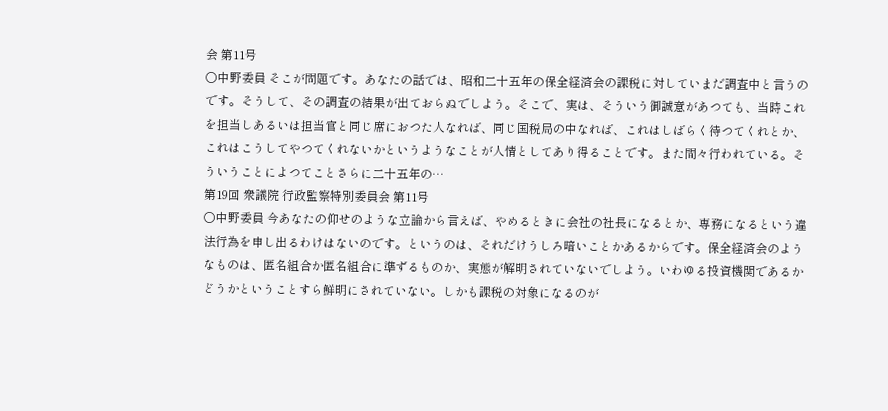会 第11号
○中野委員 そこが問題です。あなたの話では、昭和二十五年の保全経済会の課税に対していまだ調査中と言うのです。そうして、その調査の結果が出ておらぬでしよう。そこで、実は、そういう御誠意があつても、当時これを担当しあるいは担当官と同じ席におつた人なれば、同じ国税局の中なれば、これはしばらく待つてくれとか、これはこうしてやつてくれないかというようなことが人情としてあり得ることです。また間々行われている。そういうことによつてことさらに二十五年の…
第19回 衆議院 行政監察特別委員会 第11号
○中野委員 今あなたの仰せのような立論から言えば、やめるときに会社の社長になるとか、専務になるという違法行為を申し出るわけはないのです。というのは、それだけうしろ暗いことかあるからです。保全経済会のようなものは、匿名組合か匿名組合に準ずるものか、実態が解明されていないでしよう。いわゆる投資機関であるかどうかということすら鮮明にされていない。しかも課税の対象になるのが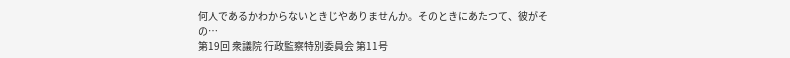何人であるかわからないときじやありませんか。そのときにあたつて、彼がその…
第19回 衆議院 行政監察特別委員会 第11号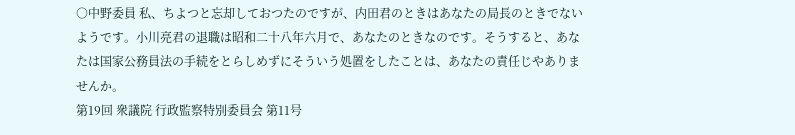○中野委員 私、ちよつと忘却しておつたのですが、内田君のときはあなたの局長のときでないようです。小川亮君の退職は昭和二十八年六月で、あなたのときなのです。そうすると、あなたは国家公務員法の手続をとらしめずにそういう処置をしたことは、あなたの責任じやありませんか。
第19回 衆議院 行政監察特別委員会 第11号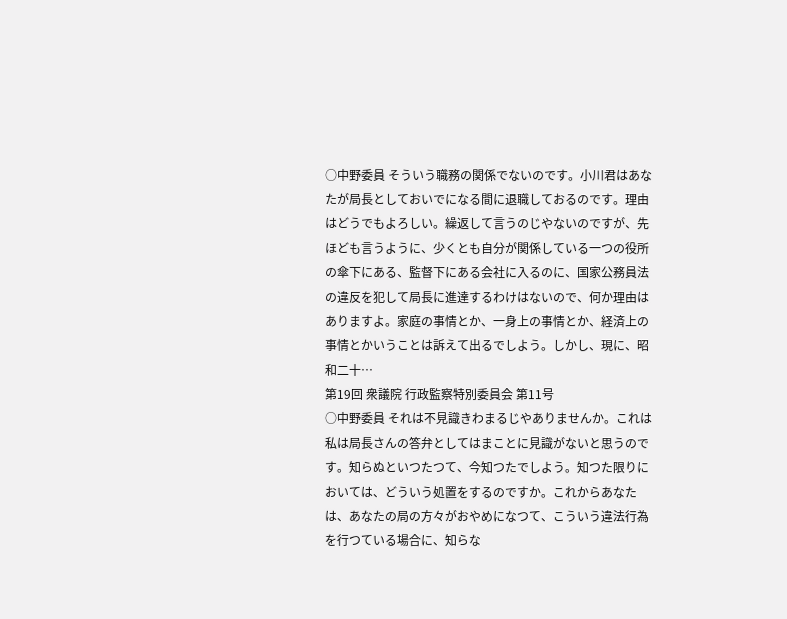○中野委員 そういう職務の関係でないのです。小川君はあなたが局長としておいでになる間に退職しておるのです。理由はどうでもよろしい。繰返して言うのじやないのですが、先ほども言うように、少くとも自分が関係している一つの役所の傘下にある、監督下にある会社に入るのに、国家公務員法の違反を犯して局長に進達するわけはないので、何か理由はありますよ。家庭の事情とか、一身上の事情とか、経済上の事情とかいうことは訴えて出るでしよう。しかし、現に、昭和二十…
第19回 衆議院 行政監察特別委員会 第11号
○中野委員 それは不見識きわまるじやありませんか。これは私は局長さんの答弁としてはまことに見識がないと思うのです。知らぬといつたつて、今知つたでしよう。知つた限りにおいては、どういう処置をするのですか。これからあなたは、あなたの局の方々がおやめになつて、こういう違法行為を行つている場合に、知らな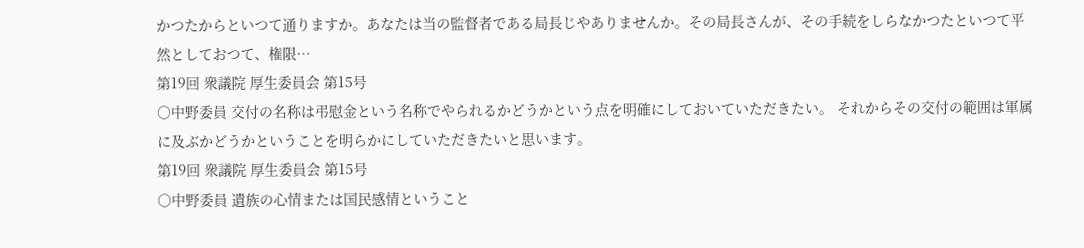かつたからといつて通りますか。あなたは当の監督者である局長じやありませんか。その局長さんが、その手続をしらなかつたといつて平然としておつて、権限…
第19回 衆議院 厚生委員会 第15号
○中野委員 交付の名称は弔慰金という名称でやられるかどうかという点を明確にしておいていただきたい。 それからその交付の範囲は軍属に及ぶかどうかということを明らかにしていただきたいと思います。
第19回 衆議院 厚生委員会 第15号
○中野委員 遺族の心情または国民感情ということ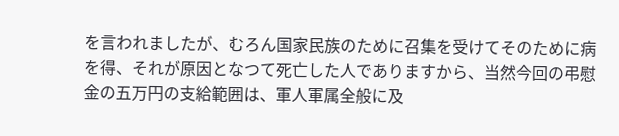を言われましたが、むろん国家民族のために召集を受けてそのために病を得、それが原因となつて死亡した人でありますから、当然今回の弔慰金の五万円の支給範囲は、軍人軍属全般に及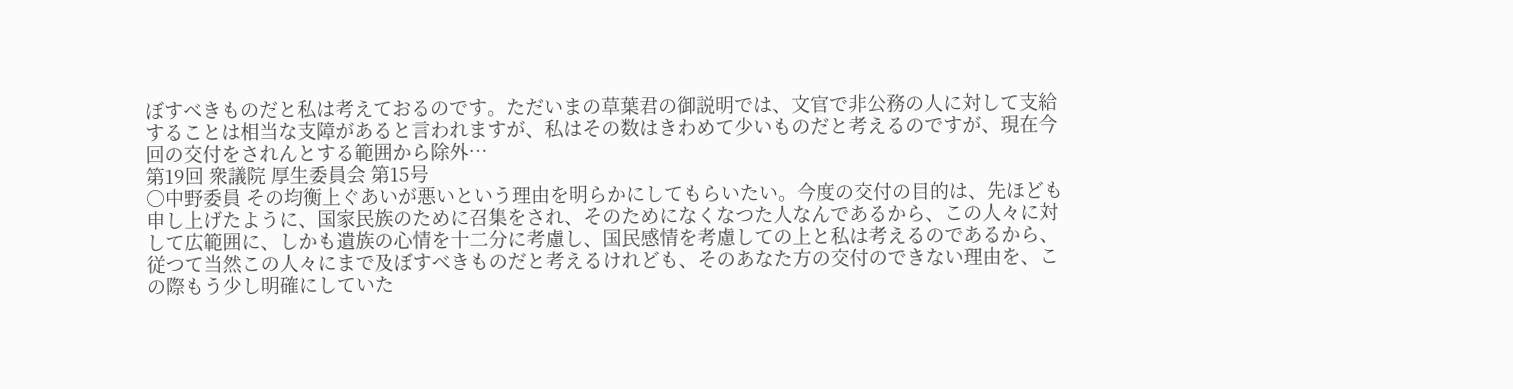ぼすべきものだと私は考えておるのです。ただいまの草葉君の御説明では、文官で非公務の人に対して支給することは相当な支障があると言われますが、私はその数はきわめて少いものだと考えるのですが、現在今回の交付をされんとする範囲から除外…
第19回 衆議院 厚生委員会 第15号
○中野委員 その均衡上ぐあいが悪いという理由を明らかにしてもらいたい。今度の交付の目的は、先ほども申し上げたように、国家民族のために召集をされ、そのためになくなつた人なんであるから、この人々に対して広範囲に、しかも遺族の心情を十二分に考慮し、国民感情を考慮しての上と私は考えるのであるから、従つて当然この人々にまで及ぼすべきものだと考えるけれども、そのあなた方の交付のできない理由を、この際もう少し明確にしていた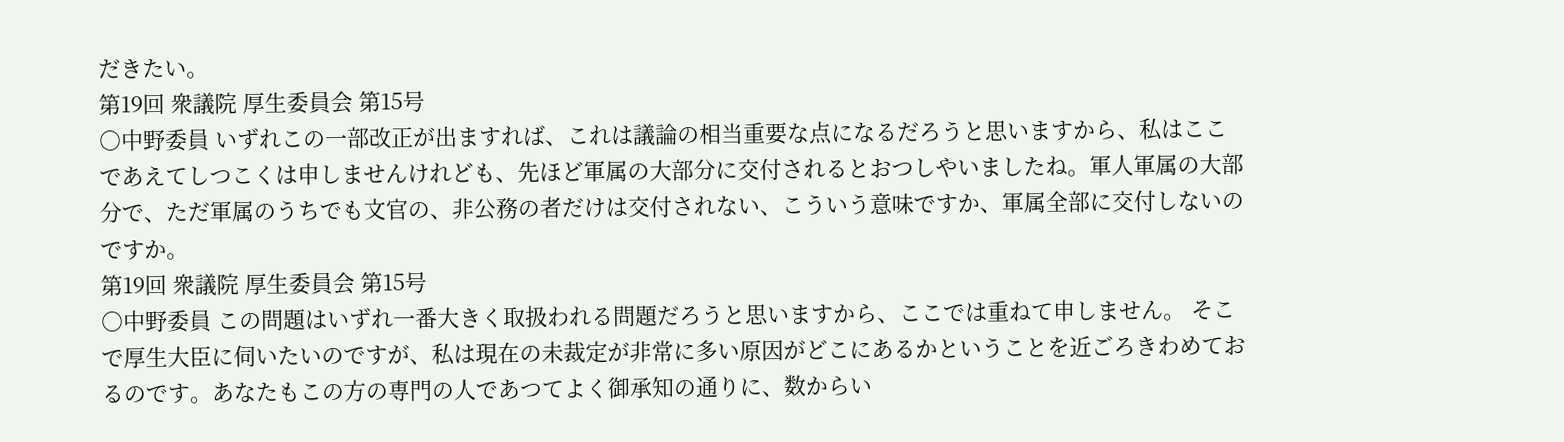だきたい。
第19回 衆議院 厚生委員会 第15号
○中野委員 いずれこの一部改正が出ますれば、これは議論の相当重要な点になるだろうと思いますから、私はここであえてしつこくは申しませんけれども、先ほど軍属の大部分に交付されるとおつしやいましたね。軍人軍属の大部分で、ただ軍属のうちでも文官の、非公務の者だけは交付されない、こういう意味ですか、軍属全部に交付しないのですか。
第19回 衆議院 厚生委員会 第15号
○中野委員 この問題はいずれ一番大きく取扱われる問題だろうと思いますから、ここでは重ねて申しません。 そこで厚生大臣に伺いたいのですが、私は現在の未裁定が非常に多い原因がどこにあるかということを近ごろきわめておるのです。あなたもこの方の専門の人であつてよく御承知の通りに、数からい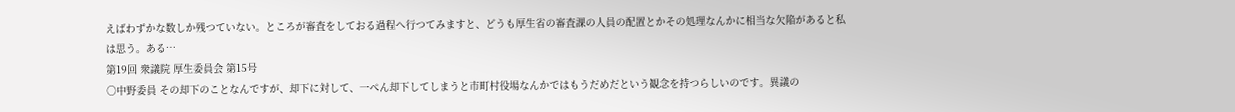えばわずかな数しか残つていない。ところが審査をしておる過程へ行つてみますと、どうも厚生省の審査課の人員の配置とかその処理なんかに相当な欠陥があると私は思う。ある…
第19回 衆議院 厚生委員会 第15号
○中野委員 その却下のことなんですが、却下に対して、一ぺん却下してしまうと市町村役場なんかではもうだめだという観念を持つらしいのです。異議の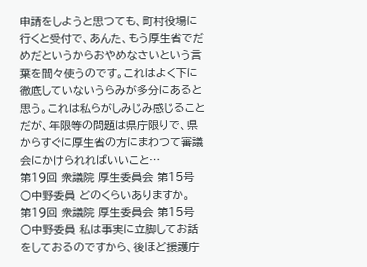申請をしようと思つても、町村役場に行くと受付で、あんた、もう厚生省でだめだというからおやめなさいという言葉を間々使うのです。これはよく下に徹底していないうらみが多分にあると思う。これは私らがしみじみ感じることだが、年限等の問題は県庁限りで、県からすぐに厚生省の方にまわつて審議会にかけられればいいこと…
第19回 衆議院 厚生委員会 第15号
○中野委員 どのくらいありますか。
第19回 衆議院 厚生委員会 第15号
○中野委員 私は事実に立脚してお話をしておるのですから、後ほど援護庁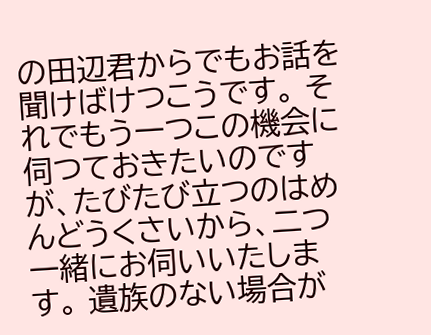の田辺君からでもお話を聞けばけつこうです。 それでもう一つこの機会に伺つておきたいのですが、たびたび立つのはめんどうくさいから、二つ一緒にお伺いいたします。 遺族のない場合が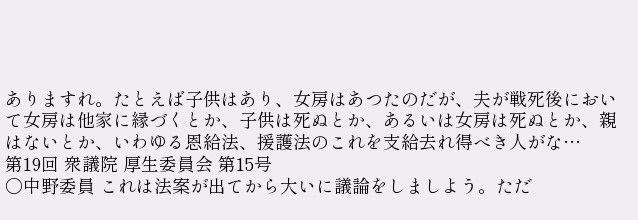ありますれ。たとえば子供はあり、女房はあつたのだが、夫が戦死後において女房は他家に縁づくとか、子供は死ぬとか、あるいは女房は死ぬとか、親はないとか、いわゆる恩給法、援護法のこれを支給去れ得べき人がな…
第19回 衆議院 厚生委員会 第15号
○中野委員 これは法案が出てから大いに議論をしましよう。ただ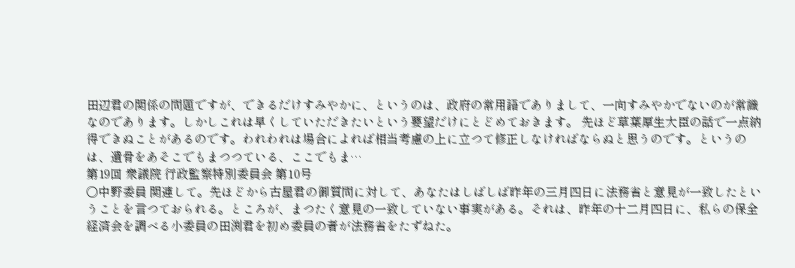田辺君の関係の問題ですが、できるだけすみやかに、というのは、政府の常用語でありまして、一向すみやかでないのが常識なのであります。しかしこれは早くしていただきたいという要望だけにとどめておきます。 先ほど草葉厚生大臣の話で一点納得できぬことがあるのです。われわれは場合によれば相当考慮の上に立つて修正しなければならぬと思うのです。というのは、遺骨をあそこでもまつつている、ここでもま…
第19回 衆議院 行政監察特別委員会 第10号
○中野委員 関連して。先ほどから古屋君の御質問に対して、あなたはしばしば昨年の三月四日に法務省と意見が一致したということを言つておられる。ところが、まつたく意見の一致していない事実がある。それは、昨年の十二月四日に、私らの保全経済会を調べる小委員の田渕君を初め委員の者が法務省をたずねた。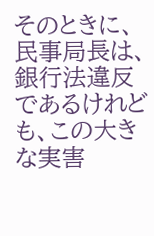そのときに、民事局長は、銀行法違反であるけれども、この大きな実害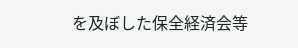を及ぼした保全経済会等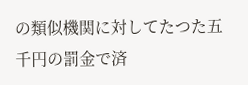の類似機関に対してたつた五千円の罰金で済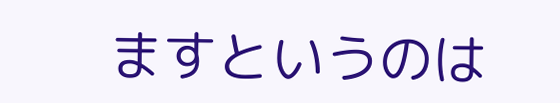ますというのは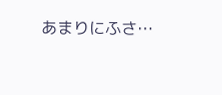あまりにふさ…